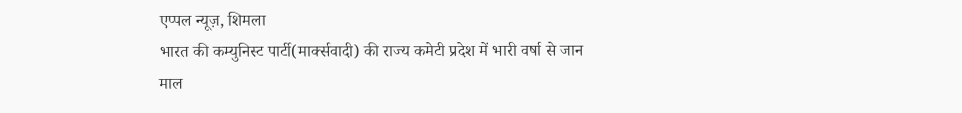एप्पल न्यूज़, शिमला
भारत की कम्युनिस्ट पार्टी(मार्क्सवादी) की राज्य कमेटी प्रदेश में भारी वर्षा से जान माल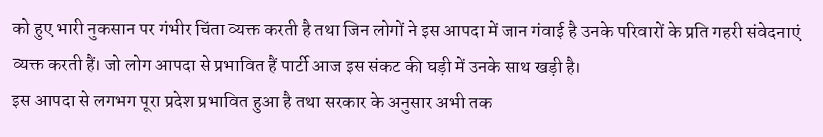को हुए भारी नुकसान पर गंभीर चिंता व्यक्त करती है तथा जिन लोगों ने इस आपदा में जान गंवाई है उनके परिवारों के प्रति गहरी संवेदनाएं व्यक्त करती हैं। जो लोग आपदा से प्रभावित हैं पार्टी आज इस संकट की घड़ी में उनके साथ खड़ी है।
इस आपदा से लगभग पूरा प्रदेश प्रभावित हुआ है तथा सरकार के अनुसार अभी तक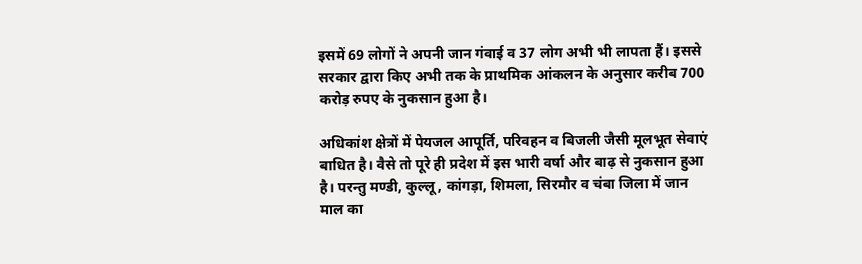इसमें 69 लोगों ने अपनी जान गंवाई व 37 लोग अभी भी लापता हैं। इससे सरकार द्वारा किए अभी तक के प्राथमिक आंकलन के अनुसार करीब 700 करोड़ रुपए के नुकसान हुआ है।

अधिकांश क्षेत्रों में पेयजल आपूर्ति, परिवहन व बिजली जैसी मूलभूत सेवाएं बाधित है। वैसे तो पूरे ही प्रदेश में इस भारी वर्षा और बाढ़ से नुकसान हुआ है। परन्तु मण्डी, कुल्लू, कांगड़ा, शिमला, सिरमौर व चंबा जिला में जान माल का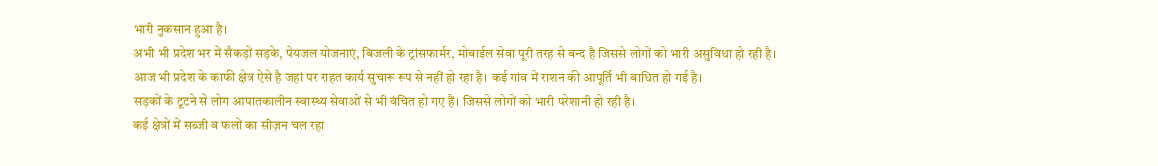भारी नुकसान हुआ है।
अभी भी प्रदेश भर में सैकड़ों सड़के, पेयजल योजनाएं, बिजली के ट्रांसफार्मर, मोबाईल सेवा पूरी तरह से बन्द है जिससे लोगों को भारी असुविधा हो रही है।
आज भी प्रदेश के काफी क्षेत्र ऐसे है जहां पर राहत कार्य सुचारू रूप से नहीं हो रहा है। कई गांव में राशन की आपूर्ति भी बाधित हो गई है।
सड़कों के टूटने से लोग आपातकालीन स्वास्थ्य सेवाओं से भी वंचित हो गए हैं। जिससे लोगों को भारी परेशानी हो रही है।
कई क्षेत्रों में सब्जी व फलों का सीज़न चल रहा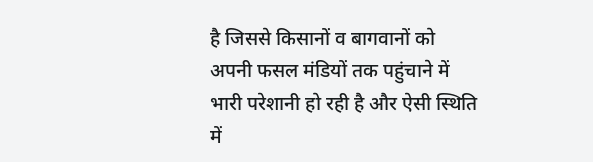है जिससे किसानों व बागवानों को अपनी फसल मंडियों तक पहुंचाने में भारी परेशानी हो रही है और ऐसी स्थिति में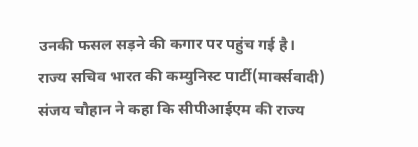उनकी फसल सड़ने की कगार पर पहुंच गई है।
राज्य सचिव भारत की कम्युनिस्ट पार्टी(मार्क्सवादी) संजय चौहान ने कहा कि सीपीआईएम की राज्य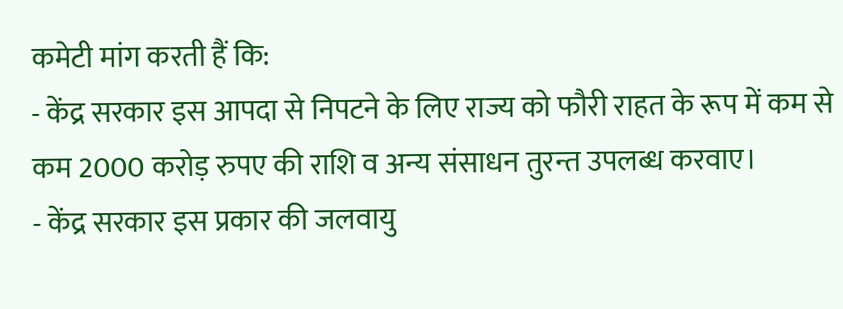कमेटी मांग करती हैं कि:
- केंद्र सरकार इस आपदा से निपटने के लिए राज्य को फौरी राहत के रूप में कम से कम 2000 करोड़ रुपए की राशि व अन्य संसाधन तुरन्त उपलब्ध करवाए।
- केंद्र सरकार इस प्रकार की जलवायु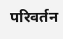परिवर्तन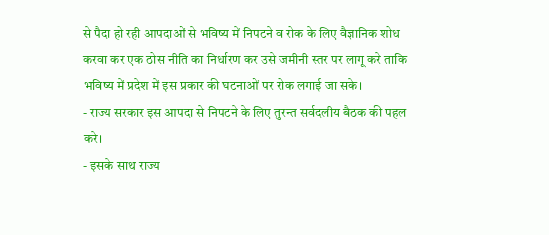से पैदा हो रही आपदाओं से भविष्य में निपटने व रोक के लिए वैज्ञानिक शोध करवा कर एक ठोस नीति का निर्धारण कर उसे जमीनी स्तर पर लागू करे ताकि भविष्य में प्रदेश में इस प्रकार की घटनाओं पर रोक लगाई जा सके।
- राज्य सरकार इस आपदा से निपटने के लिए तुरन्त सर्वदलीय बैठक की पहल करे।
- इसके साथ राज्य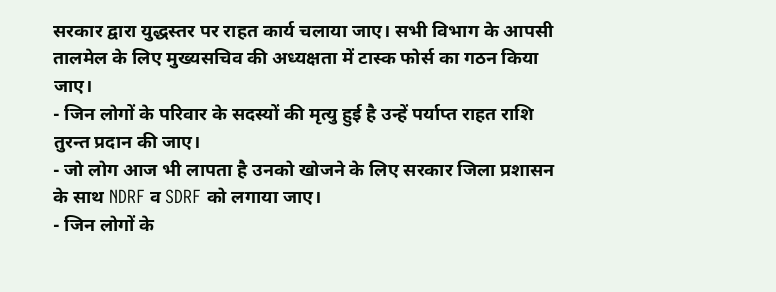सरकार द्वारा युद्धस्तर पर राहत कार्य चलाया जाए। सभी विभाग के आपसी तालमेल के लिए मुख्यसचिव की अध्यक्षता में टास्क फोर्स का गठन किया जाए।
- जिन लोगों के परिवार के सदस्यों की मृत्यु हुई है उन्हें पर्याप्त राहत राशि तुरन्त प्रदान की जाए।
- जो लोग आज भी लापता है उनको खोजने के लिए सरकार जिला प्रशासन के साथ NDRF व SDRF को लगाया जाए।
- जिन लोगों के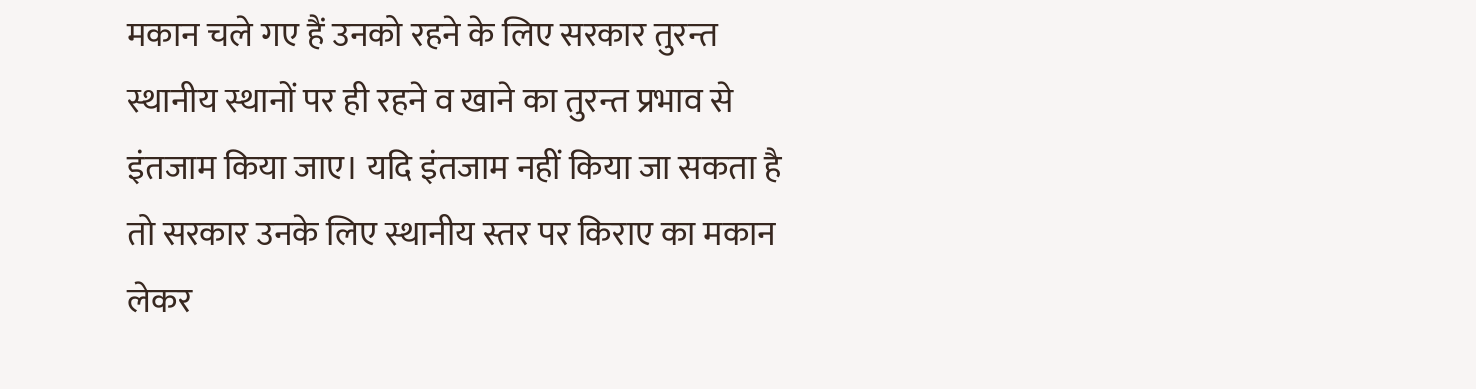मकान चले गए हैं उनको रहने के लिए सरकार तुरन्त स्थानीय स्थानों पर ही रहने व खाने का तुरन्त प्रभाव से इंतजाम किया जाए। यदि इंतजाम नहीं किया जा सकता है तो सरकार उनके लिए स्थानीय स्तर पर किराए का मकान लेकर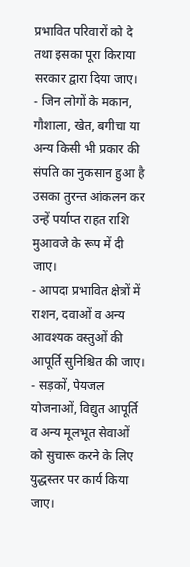प्रभावित परिवारों को दे तथा इसका पूरा किराया सरकार द्वारा दिया जाए।
- जिन लोगों के मकान, गौशाला, खेत, बगीचा या अन्य किसी भी प्रकार की संपति का नुकसान हुआ है उसका तुरन्त आंकलन कर उन्हें पर्याप्त राहत राशि मुआवजे के रूप में दी जाए।
- आपदा प्रभावित क्षेत्रों में राशन, दवाओं व अन्य आवश्यक वस्तुओं की आपूर्ति सुनिश्चित की जाए।
- सड़कों, पेयजल योजनाओं, विद्युत आपूर्ति व अन्य मूलभूत सेवाओं को सुचारू करने के लिए युद्धस्तर पर कार्य किया जाए।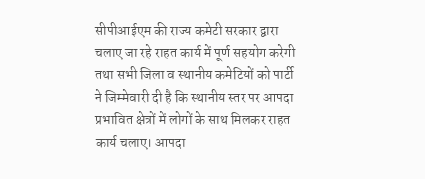सीपीआईएम की राज्य कमेटी सरकार द्वारा चलाए जा रहे राहत कार्य में पूर्ण सहयोग करेगी तथा सभी जिला व स्थानीय कमेटियों को पार्टी ने जिम्मेवारी दी है कि स्थानीय स्तर पर आपदा प्रभावित क्षेत्रों में लोगों के साथ मिलकर राहत कार्य चलाए। आपदा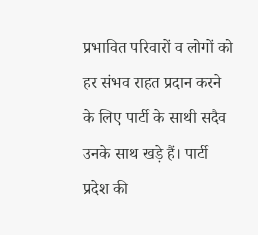प्रभावित परिवारों व लोगों को हर संभव राहत प्रदान करने के लिए पार्टी के साथी सदैव उनके साथ खड़े हैं। पार्टी प्रदेश की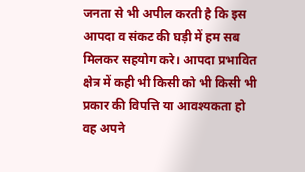जनता से भी अपील करती है कि इस आपदा व संकट की घड़ी में हम सब मिलकर सहयोग करे। आपदा प्रभावित क्षेत्र में कही भी किसी को भी किसी भी प्रकार की विपत्ति या आवश्यकता हो वह अपने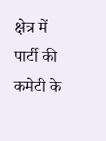क्षेत्र में पार्टी की कमेटी के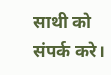साथी को संपर्क करे।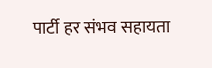पार्टी हर संभव सहायता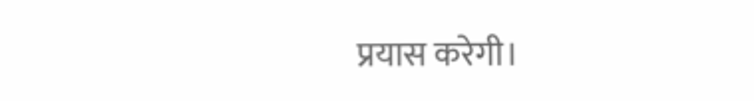प्रयास करेगी।